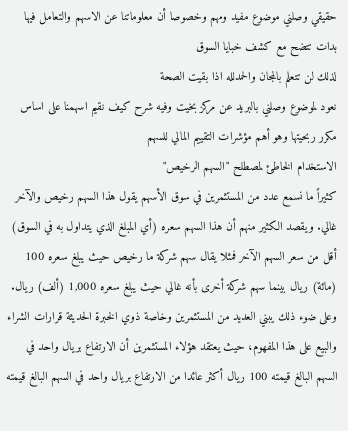حقيقي وصلني موضوع مفيد ومهم وخصوصا أن معلوماتنا عن الاسهم والتعامل فيها بدات تتضح مع كشف خبايا السوق
لذلك لن تتعلم بالمجان والحمدلله اذا بقيت الصحة
نعود لموضوع وصلني بالبريد عن مركز بخيت وفيه شرح كيف نقيم اسهمنا على اساس مكرر ربحيتها وهو أهم مؤشرات التقييم المالي للسهم
الاستخدام الخاطئ لمصطلح "السهم الرخيص"
كثيراً ما نسمع عدد من المستثمرين في سوق الأسهم يقول هذا السهم رخيص والآخر غالي. ويقصد الكثير منهم أن هذا السهم سعره (أي المبلغ الذي يتداول به في السوق) أقل من سعر السهم الآخر فمثلا يقال سهم شركة ما رخيص حيث يبلغ سعره 100 (مائة) ريال بينما سهم شركة أخرى بأنه غالي حيث يبلغ سعره 1,000 (ألف) ريال. وعلى ضوء ذلك يبني العديد من المستثمرين وخاصة ذوي الخبرة الحديثة قرارات الشراء والبيع على هذا المفهوم، حيث يعتقد هؤلاء المستثمرين أن الارتفاع بريال واحد في السهم البالغ قيمته 100 ريال أكثر عائدا من الارتفاع بريال واحد في السهم البالغ قيمته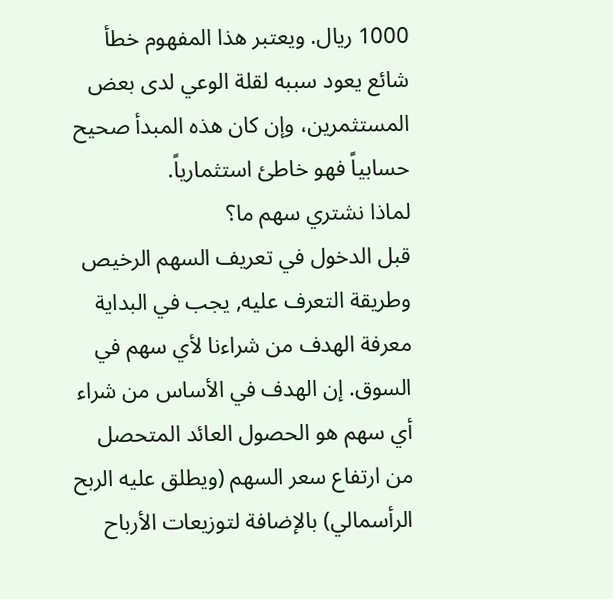1000 ريال. ويعتبر هذا المفهوم خطأ شائع يعود سببه لقلة الوعي لدى بعض المستثمرين، وإن كان هذه المبدأ صحيح حسابياً فهو خاطئ استثمارياً.
لماذا نشتري سهم ما؟
قبل الدخول في تعريف السهم الرخيص وطريقة التعرف عليه, يجب في البداية معرفة الهدف من شراءنا لأي سهم في السوق. إن الهدف في الأساس من شراء أي سهم هو الحصول العائد المتحصل من ارتفاع سعر السهم (ويطلق عليه الربح الرأسمالي) بالإضافة لتوزيعات الأرباح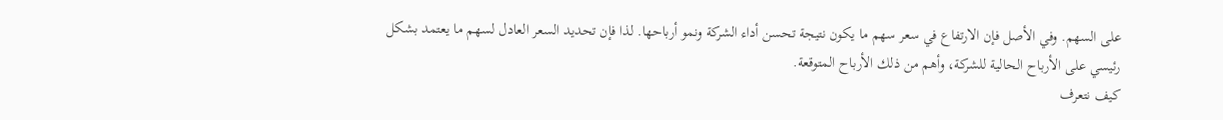على السهم. وفي الأصل فإن الارتفاع في سعر سهم ما يكون نتيجة تحسن أداء الشركة ونمو أرباحها. لذا فإن تحديد السعر العادل لسهم ما يعتمد بشكل رئيسي على الأرباح الحالية للشركة، وأهم من ذلك الأرباح المتوقعة.
كيف نتعرف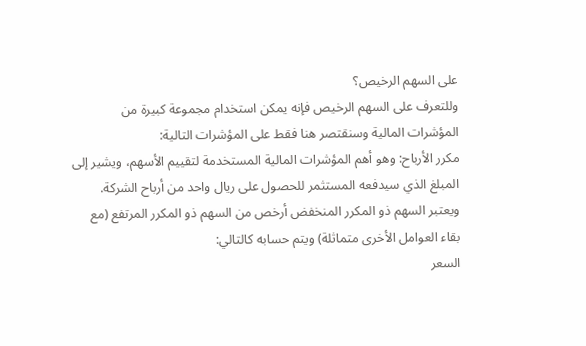على السهم الرخيص؟
وللتعرف على السهم الرخيص فإنه يمكن استخدام مجموعة كبيرة من المؤشرات المالية وسنقتصر هنا فقط على المؤشرات التالية:
مكرر الأرباح: وهو أهم المؤشرات المالية المستخدمة لتقييم الأسهم، ويشير إلى المبلغ الذي سيدفعه المستثمر للحصول على ريال واحد من أرباح الشركة. ويعتبر السهم ذو المكرر المنخفض أرخص من السهم ذو المكرر المرتفع (مع بقاء العوامل الأخرى متماثلة) ويتم حسابه كالتالي:
السعر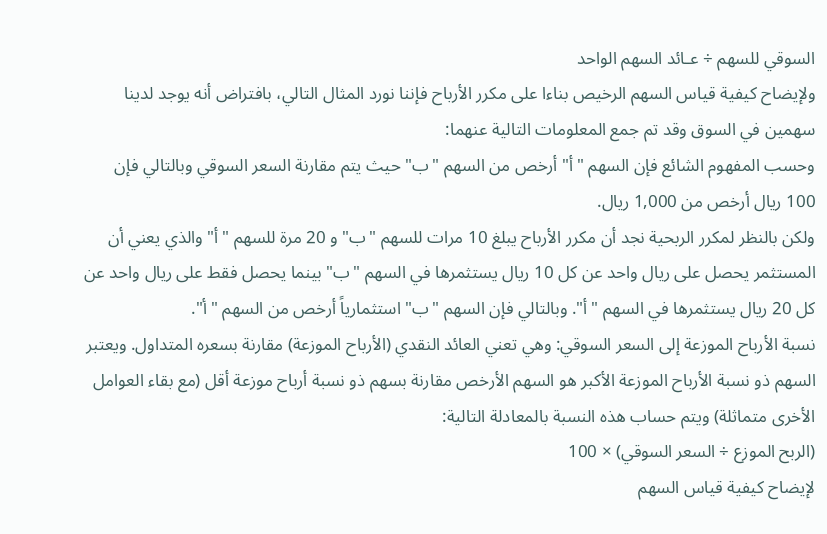السوقي للسهم ÷ عـائد السهم الواحد
ولإيضاح كيفية قياس السهم الرخيص بناءا على مكرر الأرباح فإننا نورد المثال التالي، بافتراض أنه يوجد لدينا سهمين في السوق وقد تم جمع المعلومات التالية عنهما:
وحسب المفهوم الشائع فإن السهم "أ" أرخص من السهم "ب" حيث يتم مقارنة السعر السوقي وبالتالي فإن 100 ريال أرخص من 1,000 ريال.
ولكن بالنظر لمكرر الربحية نجد أن مكرر الأرباح يبلغ 10 مرات للسهم "ب" و 20 مرة للسهم "أ" والذي يعني أن المستثمر يحصل على ريال واحد عن كل 10 ريال يستثمرها في السهم "ب" بينما يحصل فقط على ريال واحد عن كل 20 ريال يستثمرها في السهم "أ". وبالتالي فإن السهم "ب" استثمارياً أرخص من السهم "أ".
نسبة الأرباح الموزعة إلى السعر السوقي: وهي تعني العائد النقدي (الأرباح الموزعة) مقارنة بسعره المتداول. ويعتبر السهم ذو نسبة الأرباح الموزعة الأكبر هو السهم الأرخص مقارنة بسهم ذو نسبة أرباح موزعة أقل (مع بقاء العوامل الأخرى متماثلة) ويتم حساب هذه النسبة بالمعادلة التالية:
(الربح الموزع ÷ السعر السوقي) × 100
لإيضاح كيفية قياس السهم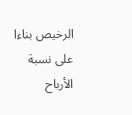الرخيص بناءا على نسبة الأرباح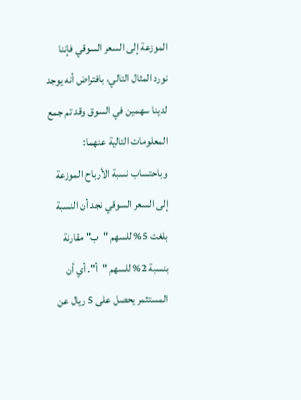الموزعة إلى السعر السوقي فإننا نورد المثال التالي، بافتراض أنه يوجد لدينا سهمين في السوق وقد تم جمع المعلومات التالية عنهما:
وباحتساب نسبة الأرباح الموزعة إلى السعر السوقي نجد أن النسبة بلغت 5% للسهم "ب" مقارنة بنسبة 2% للسهم "أ". أي أن المستثمر يحصل على 5 ريال عن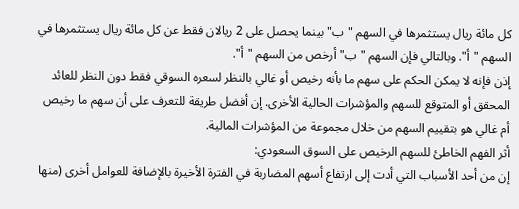كل مائة ريال يستثمرها في السهم "ب" بينما يحصل على 2 ريالان فقط عن كل مائة ريال يستثمرها في السهم "أ". وبالتالي فإن السهم "ب" أرخص من السهم "أ".
إذن فإنه لا يمكن الحكم على سهم ما بأنه رخيص أو غالي بالنظر لسعره السوقي فقط دون النظر للعائد المحقق أو المتوقع للسهم والمؤشرات الحالية الأخرى. إن أفضل طريقة للتعرف على أن سهم ما رخيص أم غالي هو بتقييم السهم من خلال مجموعة من المؤشرات المالية.
أثر الفهم الخاطئ للسهم الرخيص على السوق السعودي:
إن من أحد الأسباب التي أدت إلى ارتفاع أسهم المضاربة في الفترة الأخيرة بالإضافة للعوامل أخرى (منها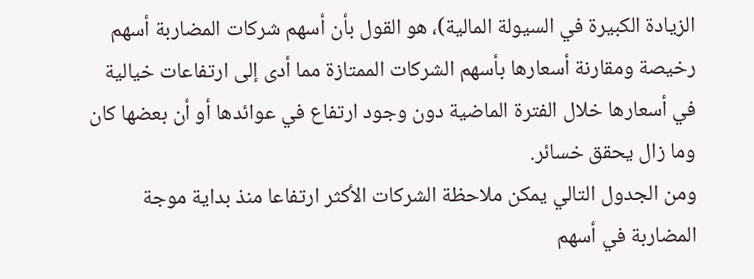الزيادة الكبيرة في السيولة المالية)، هو القول بأن أسهم شركات المضاربة أسهم رخيصة ومقارنة أسعارها بأسهم الشركات الممتازة مما أدى إلى ارتفاعات خيالية في أسعارها خلال الفترة الماضية دون وجود ارتفاع في عوائدها أو أن بعضها كان وما زال يحقق خسائر.
ومن الجدول التالي يمكن ملاحظة الشركات الأكثر ارتفاعا منذ بداية موجة المضاربة في أسهم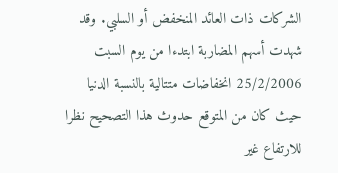الشركات ذات العائد المنخفض أو السلبي. وقد شهدت أسهم المضاربة ابتدءا من يوم السبت 25/2/2006 انخفاضات متتالية بالنسبة الدنيا حيث كان من المتوقع حدوث هذا التصحيح نظرا للارتفاع غير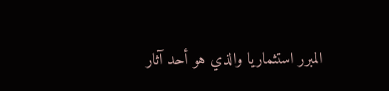المبرر استثماريا والذي هو أحد آثار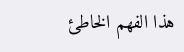هذا الفهم الخاطئ